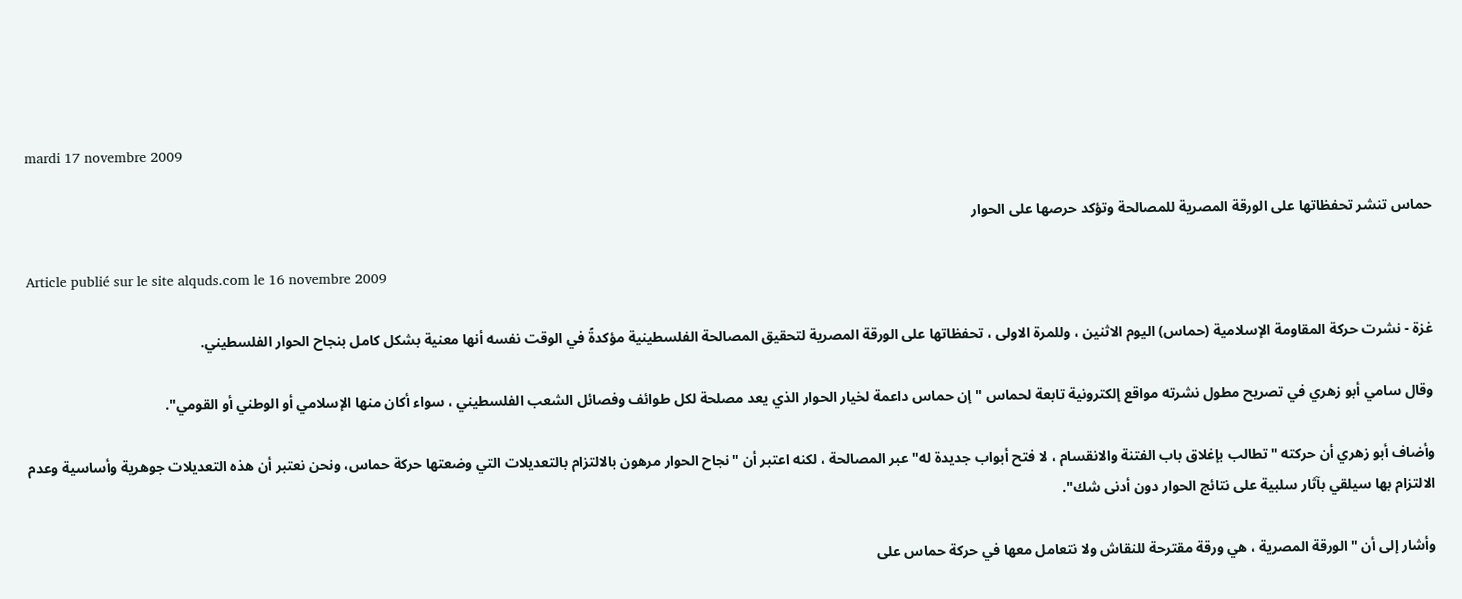mardi 17 novembre 2009

حماس تنشر تحفظاتها على الورقة المصرية للمصالحة وتؤكد حرصها على الحوار

Article publié sur le site alquds.com le 16 novembre 2009

غزة - نشرت حركة المقاومة الإسلامية (حماس) اليوم الاثنين ، وللمرة الاولى ، تحفظاتها على الورقة المصرية لتحقيق المصالحة الفلسطينية مؤكدةً في الوقت نفسه أنها معنية بشكل كامل بنجاح الحوار الفلسطيني.

وقال سامي أبو زهري في تصريح مطول نشرته مواقع إلكترونية تابعة لحماس "إن حماس داعمة لخيار الحوار الذي يعد مصلحة لكل طوائف وفصائل الشعب الفلسطيني ، سواء أكان منها الإسلامي أو الوطني أو القومي".

وأضاف أبو زهري أن حركته "تطالب بإغلاق باب الفتنة والانقسام ، لا فتح أبواب جديدة له" عبر المصالحة ، لكنه اعتبر أن "نجاح الحوار مرهون بالالتزام بالتعديلات التي وضعتها حركة حماس، ونحن نعتبر أن هذه التعديلات جوهرية وأساسية وعدم الالتزام بها سيلقي بآثار سلبية على نتائج الحوار دون أدنى شك".

وأشار إلى أن "الورقة المصرية ، هي ورقة مقترحة للنقاش ولا نتعامل معها في حركة حماس على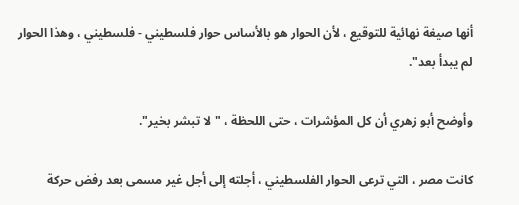أنها صيغة نهائية للتوقيع ، لأن الحوار هو بالأساس حوار فلسطيني - فلسطيني ، وهذا الحوار لم يبدأ بعد".

وأوضح أبو زهري أن كل المؤشرات ، حتى اللحظة ، "لا تبشر بخير".

كانت مصر ، التي ترعى الحوار الفلسطيني ، أجلته إلى أجل غير مسمى بعد رفض حركة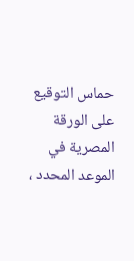حماس التوقيع على الورقة المصرية في الموعد المحدد ،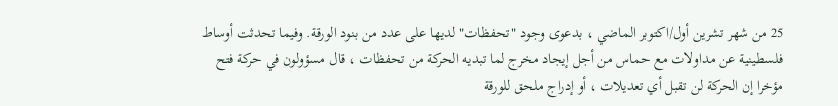25 من شهر تشرين أول/اكتوبر الماضي ، بدعوى وجود "تحفظات" لديها على عدد من بنود الورقة. وفيما تحدثت أوساط فلسطينية عن مداولات مع حماس من أجل إيجاد مخرج لما تبديه الحركة من تحفظات ، قال مسؤولون في حركة فتح مؤخرا إن الحركة لن تقبل أي تعديلات ، أو إدراج ملحق للورقة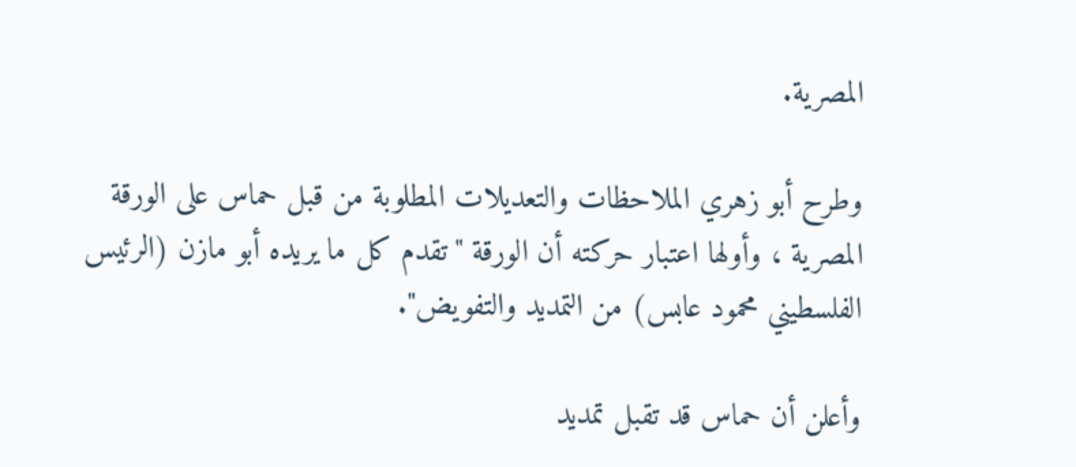المصرية.

وطرح أبو زهري الملاحظات والتعديلات المطلوبة من قبل حماس على الورقة المصرية ، وأولها اعتبار حركته أن الورقة "تقدم كل ما يريده أبو مازن (الرئيس الفلسطيني محمود عابس) من التمديد والتفويض".

وأعلن أن حماس قد تقبل تمديد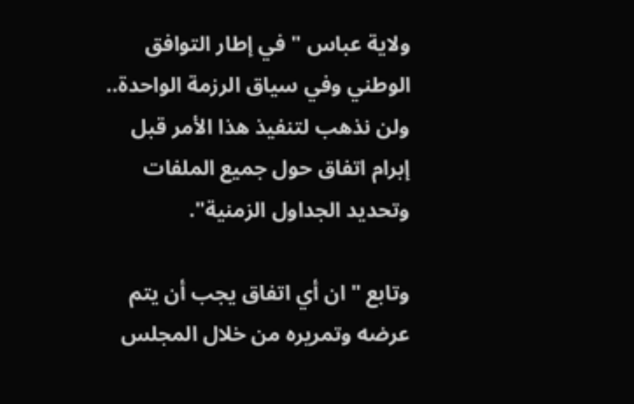ولاية عباس " في إطار التوافق الوطني وفي سياق الرزمة الواحدة.. ولن نذهب لتنفيذ هذا الأمر قبل إبرام اتفاق حول جميع الملفات وتحديد الجداول الزمنية".

وتابع " ان أي اتفاق يجب أن يتم عرضه وتمريره من خلال المجلس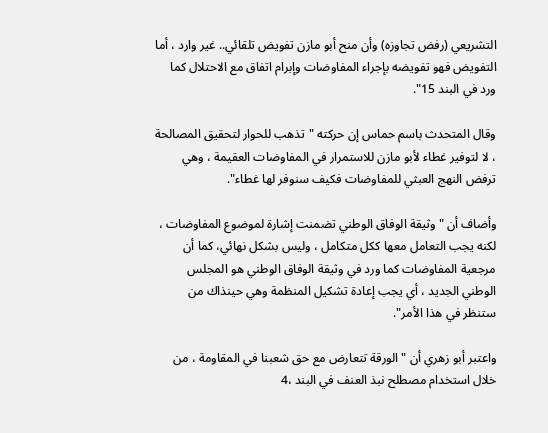التشريعي (رفض تجاوزه) وأن منح أبو مازن تفويض تلقائي.. غير وارد ، أما التفويض فهو تفويضه بإجراء المفاوضات وإبرام اتفاق مع الاحتلال كما ورد في البند 15".

وقال المتحدث باسم حماس إن حركته "تذهب للحوار لتحقيق المصالحة ، لا لتوفير غطاء لأبو مازن للاستمرار في المفاوضات العقيمة ، وهي ترفض النهج العبثي للمفاوضات فكيف سنوفر لها غطاء".

وأضاف أن "وثيقة الوفاق الوطني تضمنت إشارة لموضوع المفاوضات ، لكنه يجب التعامل معها ككل متكامل ، وليس بشكل نهائي، كما أن مرجعية المفاوضات كما ورد في وثيقة الوفاق الوطني هو المجلس الوطني الجديد ، أي يجب إعادة تشكيل المنظمة وهي حينذاك من ستنظر في هذا الأمر".

واعتبر أبو زهري أن " الورقة تتعارض مع حق شعبنا في المقاومة ، من خلال استخدام مصطلح نبذ العنف في البند ،4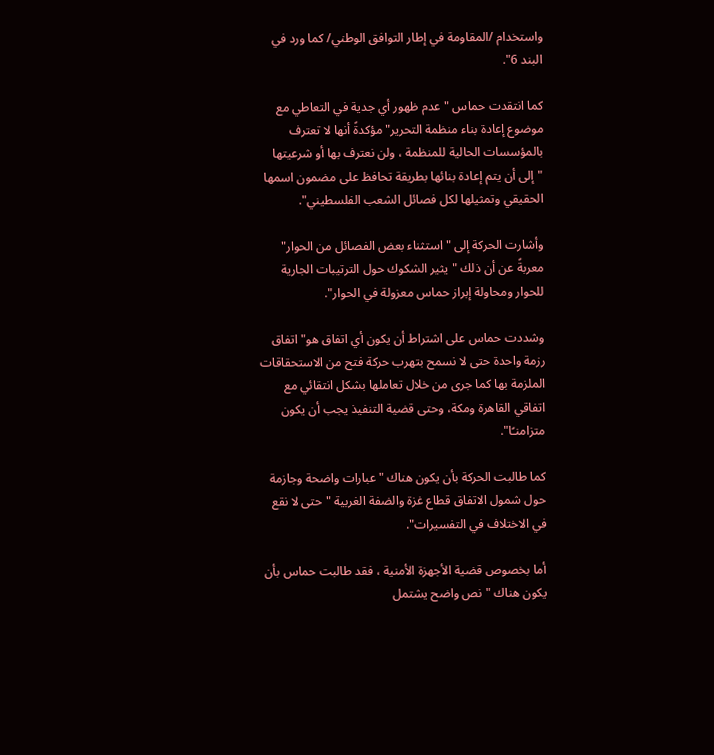واستخدام /المقاومة في إطار التوافق الوطني/ كما ورد في البند 6".

كما انتقدت حماس "عدم ظهور أي جدية في التعاطي مع موضوع إعادة بناء منظمة التحرير" مؤكدةً أنها لا تعترف بالمؤسسات الحالية للمنظمة ، ولن نعترف بها أو شرعيتها "إلى أن يتم إعادة بنائها بطريقة تحافظ على مضمون اسمها الحقيقي وتمثيلها لكل فصائل الشعب الفلسطيني".

وأشارت الحركة إلى " استثناء بعض الفصائل من الحوار" معربةً عن أن ذلك "يثير الشكوك حول الترتيبات الجارية للحوار ومحاولة إبراز حماس معزولة في الحوار".

وشددت حماس على اشتراط أن يكون أي اتفاق هو" اتفاق رزمة واحدة حتى لا نسمح بتهرب حركة فتح من الاستحقاقات الملزمة بها كما جرى من خلال تعاملها بشكل انتقائي مع اتفاقي القاهرة ومكة، وحتى قضية التنفيذ يجب أن يكون متزامنـًا".

كما طالبت الحركة بأن يكون هناك "عبارات واضحة وجازمة حول شمول الاتفاق قطاع غزة والضفة الغربية "حتى لا نقع في الاختلاف في التفسيرات".

أما بخصوص قضية الأجهزة الأمنية ، فقد طالبت حماس بأن يكون هناك "نص واضح يشتمل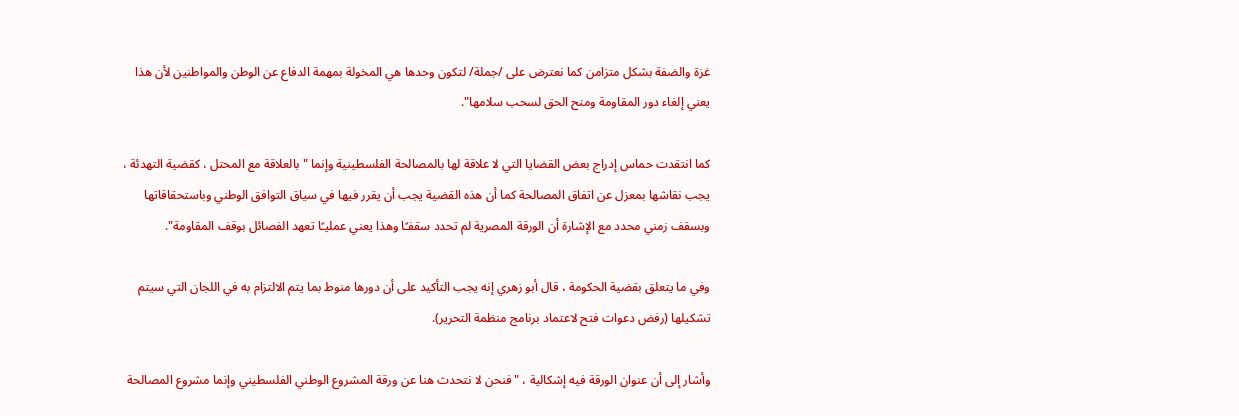غزة والضفة بشكل متزامن كما نعترض على /جملة/ لتكون وحدها هي المخولة بمهمة الدفاع عن الوطن والمواطنين لأن هذا يعني إلغاء دور المقاومة ومنح الحق لسحب سلامها".

كما انتقدت حماس إدراج بعض القضايا التي لا علاقة لها بالمصالحة الفلسطينية وإنما "بالعلاقة مع المحتل ، كقضية التهدئة ، يجب نقاشها بمعزل عن اتفاق المصالحة كما أن هذه القضية يجب أن يقرر فيها في سياق التوافق الوطني وباستحقاقاتها وبسقف زمني محدد مع الإشارة أن الورقة المصرية لم تحدد سقفـًا وهذا يعني عمليـًا تعهد الفصائل بوقف المقاومة".

وفي ما يتعلق بقضية الحكومة ، قال أبو زهري إنه يجب التأكيد على أن دورها منوط بما يتم الالتزام به في اللجان التي سيتم تشكيلها (رفض دعوات فتح لاعتماد برنامج منظمة التحرير).

وأشار إلى أن عنوان الورقة فيه إشكالية ، "فنحن لا نتحدث هنا عن ورقة المشروع الوطني الفلسطيني وإنما مشروع المصالحة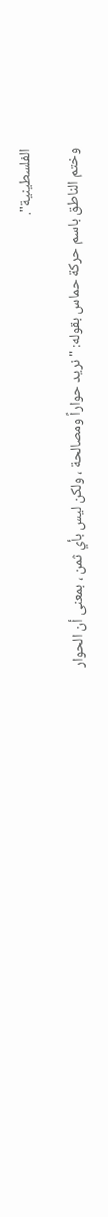الفلسطينية".

وختم الناطق باسم حركة حماس بقوله: "نريد حواراً ومصالحة ، ولكن ليس بأي ثمن ، بمعنى أن الحوار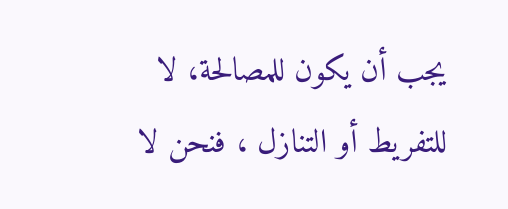يجب أن يكون للمصالحة، لا للتفريط أو التنازل ، فنحن لا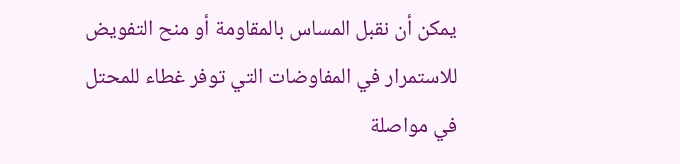يمكن أن نقبل المساس بالمقاومة أو منح التفويض للاستمرار في المفاوضات التي توفر غطاء للمحتل في مواصلة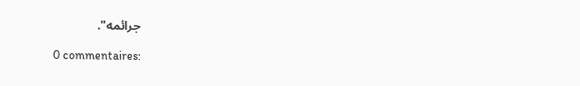جرائمه".

0 commentaires: